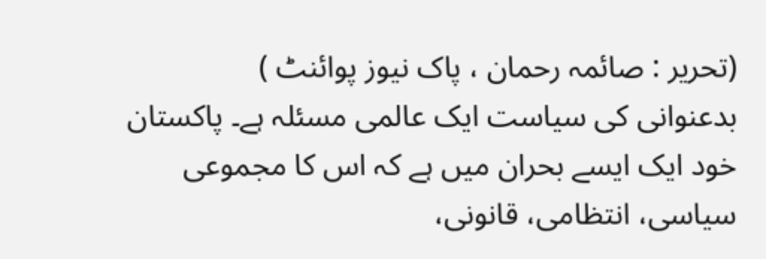(تحریر : صائمہ رحمان ، پاک نیوز پوائنٹ )
بدعنوانی کی سیاست ایک عالمی مسئلہ ہے۔ پاکستان خود ایک ایسے بحران میں ہے کہ اس کا مجموعی سیاسی، انتظامی، قانونی،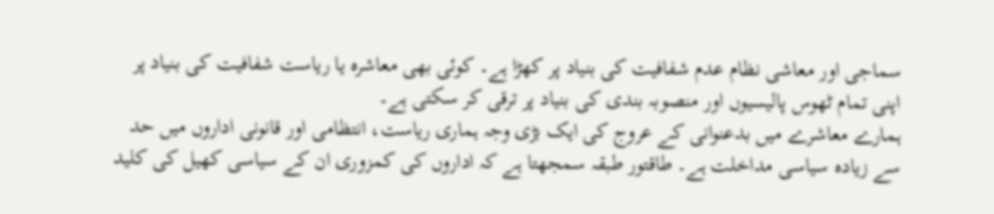سماجی اور معاشی نظام عدم شفافیت کی بنیاد پر کھڑا ہے۔ کوئی بھی معاشرہ یا ریاست شفافیت کی بنیاد پر اپنی تمام ٹھوس پالیسیوں اور منصوبہ بندی کی بنیاد پر ترقی کر سکتی ہے۔
ہمارے معاشرے میں بدعنوانی کے عروج کی ایک بڑی وجہ ہماری ریاست، انتظامی اور قانونی اداروں میں حد سے زیادہ سیاسی مداخلت ہے۔ طاقتور طبقہ سمجھتا ہے کہ اداروں کی کمزوری ان کے سیاسی کھیل کی کلید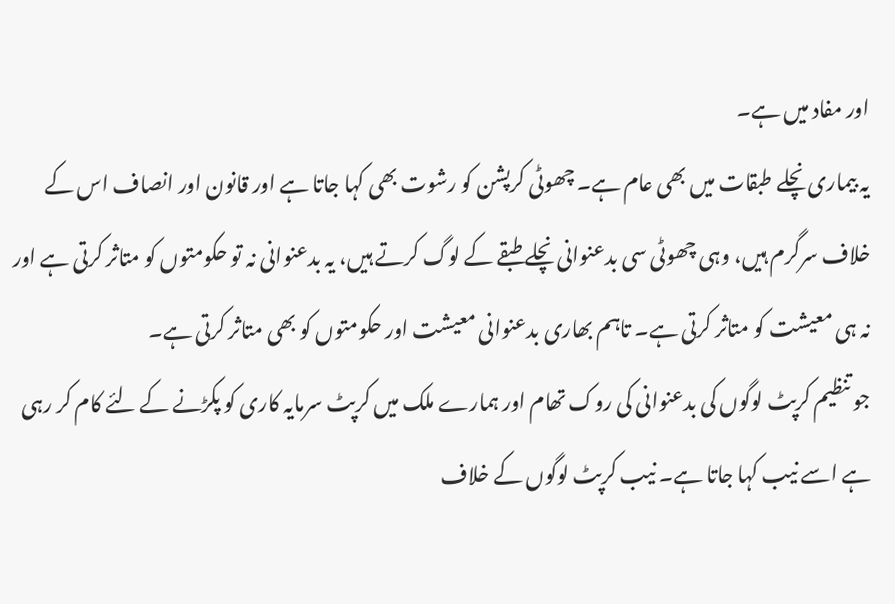اور مفاد میں ہے۔
یہ بیماری نچلے طبقات میں بھی عام ہے۔ چھوٹی کرپشن کو رشوت بھی کہا جاتا ہے اور قانون اور انصاف اس کے خلاف سرگرم ہیں، وہی چھوٹی سی بدعنوانی نچلے طبقے کے لوگ کرتے ہیں، یہ بدعنوانی نہ تو حکومتوں کو متاثر کرتی ہے اور نہ ہی معیشت کو متاثر کرتی ہے۔ تاہم بھاری بدعنوانی معیشت اور حکومتوں کو بھی متاثر کرتی ہے۔
جو تنظیم کرپٹ لوگوں کی بدعنوانی کی روک تھام اور ہمارے ملک میں کرپٹ سرمایہ کاری کو پکڑنے کے لئے کام کر رہی ہے اسے نیب کہا جاتا ہے۔ نیب کرپٹ لوگوں کے خلاف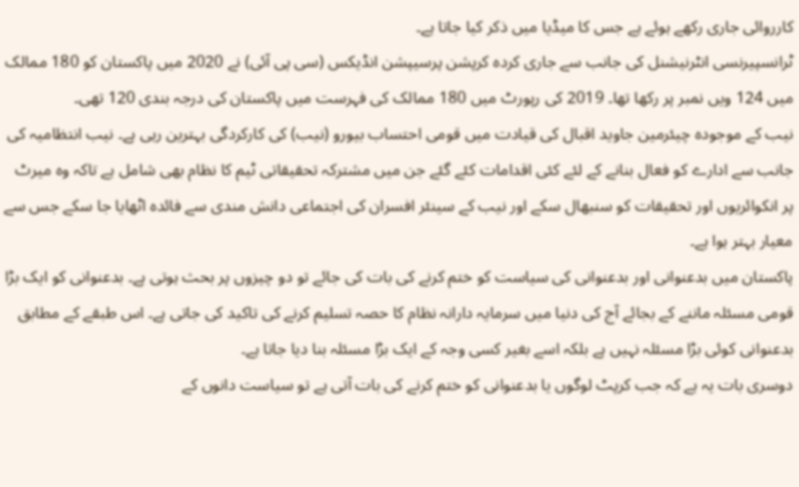کارروائی جاری رکھے ہوئے ہے جس کا میڈیا میں ذکر کیا جاتا ہے۔
ٹرانسپیرنسی انٹرنیشنل کی جانب سے جاری کردہ کرپشن پرسیپشن انڈیکس (سی پی آئی) نے 2020 میں پاکستان کو 180 ممالک میں 124 ویں نمبر پر رکھا تھا۔ 2019 کی رپورٹ میں 180 ممالک کی فہرست میں پاکستان کی درجہ بندی 120 تھی۔
نیب کے موجودہ چیئرمین جاوید اقبال کی قیادت میں قومی احتساب بیورو (نیب) کی کارکردگی بہترین رہی ہے۔ نیب انتظامیہ کی جانب سے ادارے کو فعال بنانے کے لئے کئی اقدامات کئے گئے جن میں مشترکہ تحقیقاتی ٹیم کا نظام بھی شامل ہے تاکہ وہ میرٹ پر انکوائریوں اور تحقیقات کو سنبھال سکے اور نیب کے سینئر افسران کی اجتماعی دانش مندی سے فائدہ اٹھایا جا سکے جس سے معیار بہتر ہوا ہے۔
پاکستان میں بدعنوانی اور بدعنوانی کی سیاست کو ختم کرنے کی بات کی جائے تو دو چیزوں پر بحث ہوتی ہے۔ بدعنوانی کو ایک بڑا قومی مسئلہ ماننے کے بجائے آج کی دنیا میں سرمایہ دارانہ نظام کا حصہ تسلیم کرنے کی تاکید کی جاتی ہے۔ اس طبقے کے مطابق بدعنوانی کوئی بڑا مسئلہ نہیں ہے بلکہ اسے بغیر کسی وجہ کے ایک بڑا مسئلہ بنا دیا جاتا ہے۔
دوسری بات یہ ہے کہ جب کرپٹ لوگوں یا بدعنوانی کو ختم کرنے کی بات آتی ہے تو سیاست دانوں کے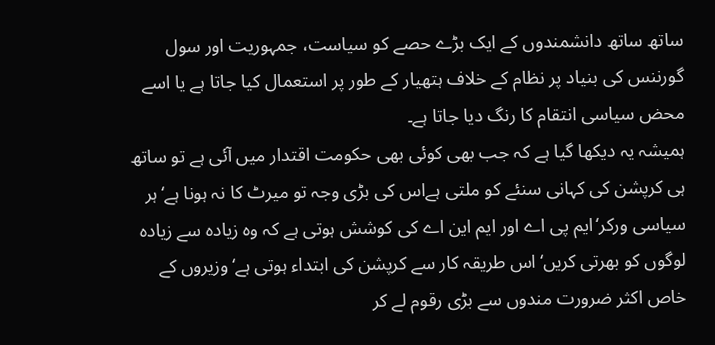ساتھ ساتھ دانشمندوں کے ایک بڑے حصے کو سیاست، جمہوریت اور سول گورننس کی بنیاد پر نظام کے خلاف ہتھیار کے طور پر استعمال کیا جاتا ہے یا اسے محض سیاسی انتقام کا رنگ دیا جاتا ہے۔
ہمیشہ یہ دیکھا گیا ہے کہ جب بھی کوئی بھی حکومت اقتدار میں آئی ہے تو ساتھ ہی کرپشن کی کہانی سنئے کو ملتی ہےاس کی بڑی وجہ تو میرٹ کا نہ ہونا ہے‘ہر سیاسی ورکر‘ایم پی اے اور ایم این اے کی کوشش ہوتی ہے کہ وہ زیادہ سے زیادہ لوگوں کو بھرتی کریں‘اس طریقہ کار سے کرپشن کی ابتداء ہوتی ہے‘وزیروں کے خاص اکثر ضرورت مندوں سے بڑی رقوم لے کر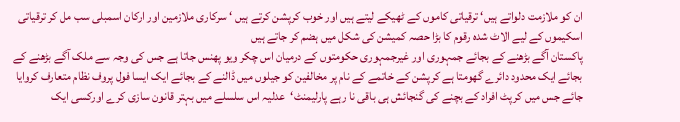ان کو ملازمت دلواتے ہیں‘ ترقیاتی کاموں کے ٹھیکے لیتے ہیں اور خوب کرپشن کرتے ہیں ‘ سرکاری ملازمین اور ارکان اسمبلی سب مل کر ترقیاتی اسکیموں کے لیے الاٹ شدہ رقوم کا بڑا حصہ کمیشن کی شکل میں ہضم کر جاتے ہیں
پاکستان آگے بڑھنے کے بجائے جمہوری اور غیرجمہوری حکومتوں کے درمیان اس چکر ویو پھنس جاتا ہے جس کی وجہ سے ملک آگے بڑھنے کے بجائے ایک محدود دائرے گھومتا ہے کرپشن کے خاتمے کے نام پر مخالفین کو جیلوں میں ڈالنے کے بجائے ایک ایسا فول پروف نظام متعارف کروایا جائے جس میں کرپٹ افراد کے بچنے کی گنجائش ہی باقی نا رہے پارلیمنٹ‘عدلیہ اس سلسلے میں بہتر قانون سازی کرے اورکسی ایک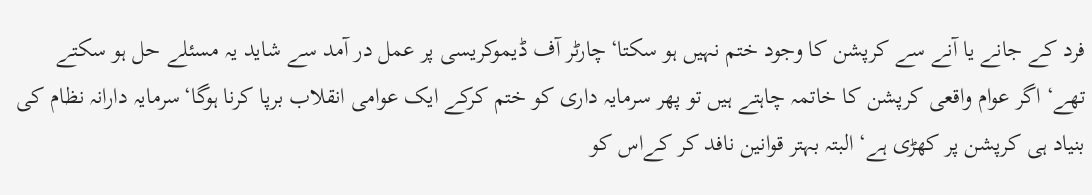فرد کے جانے یا آنے سے کرپشن کا وجود ختم نہیں ہو سکتا‘چارٹر آف ڈیموکریسی پر عمل در آمد سے شاید یہ مسئلے حل ہو سکتے تھے‘ اگر عوام واقعی کرپشن کا خاتمہ چاہتے ہیں تو پھر سرمایہ داری کو ختم کرکے ایک عوامی انقلاب برپا کرنا ہوگا‘سرمایہ دارانہ نظام کی بنیاد ہی کرپشن پر کھڑی ہے‘ البتہ بہتر قوانین نافد کر کےاس کو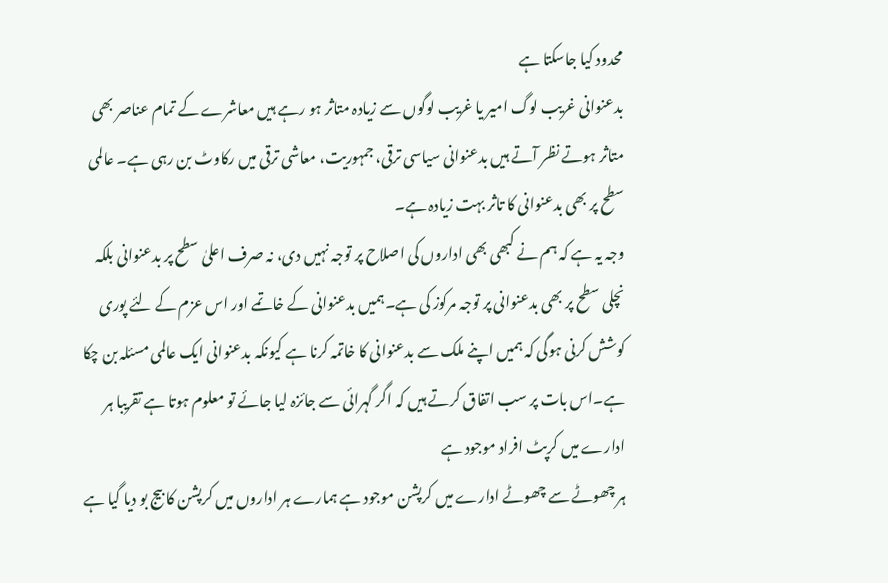محدود کیا جاسکتا ہے
بدعنوانی غریب لوگ امیر یا غریب لوگوں سے زیادہ متاثر ہو رہے ہیں معاشرے کے تمام عناصر بھی متاثر ہوتے نظر آتے ہیں بدعنوانی سیاسی ترقی، جمہوریت، معاشی ترقی میں رکاوٹ بن رہی ہے۔ عالمی سطح پر بھی بدعنوانی کا تاثر بہت زیادہ ہے۔
وجہ یہ ہے کہ ہم نے کبھی بھی اداروں کی اصلاح پر توجہ نہیں دی، نہ صرف اعلیٰ سطح پر بدعنوانی بلکہ نچلی سطح پر بھی بدعنوانی پر توجہ مرکوز کی ہے۔ہمیں بدعنوانی کے خاتمے اور اس عزم کے لئے پوری کوشش کرنی ہوگی کہ ہمیں اپنے ملک سے بدعنوانی کا خاتمہ کرنا ہے کیونکہ بدعنوانی ایک عالمی مسئلہ بن چکا ہے۔اس بات پر سب اتفاق کرتے ہیں کہ اگر گہرائی سے جائزہ لیا جائے تو معلوم ہوتا ہے تقریبا ہر ادارے میں کرپٹ افراد موجود ہے
ہر چھوٹے سے چھوٹے ادارے میں کرپشن موجود ہے ہمارے ہر اداروں میں کرپشن کا بیج بو دیا گیا ہے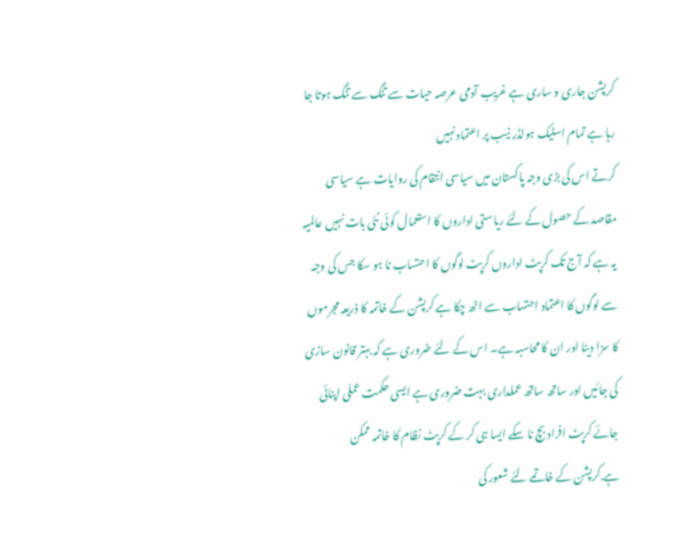کرپشن جاری و ساری ہے غریب آدمی عرصہ حیات سے تنگ سے تنگ ہوتا جا رہا ہے تمام اسٹیک ہولڈر نیب پر اعتماد نہیں
کرتے اس کی بڑی وجہ پاکستان میں سیاسی انتقام کی روایات ہے سیاسی مقاصد کے حصول کے لئے ریاستی اداروں کا استعمال کوئی نئی بات نہیں عالمیہ یہ ہے کہ آج تک کرپٹ اداروں کرپٹ لوگوں کا احتساب نا ہو سکا جس کی وجہ سے لوگوں کا اعتماد احتساب سے اٹھ چکا ہے کرپشن کے خاتمہ کا ذریعہ مجرموں کا سزا دینا اور ان کا محاسبہ ہے۔ اس کے لئے ضروری ہے کہ بہتر قانون سازی کی جائیں اور ساتھ ساتھ عملداری بہت ضروری ہے ایسی حکمت عملی اپنائی جائے کرپٹ افراد بچ نا سکے ایسا ہی کر کے کرپٹ نظام کا خاتمہ ممکن ہے.کرپشن کے خاتمے لئے شعور کی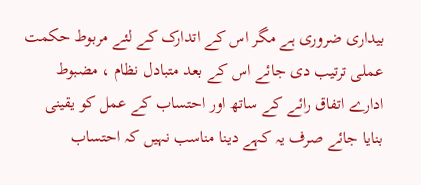بیداری ضروری ہے مگر اس کے اتدارک کے لئے مربوط حکمت عملی ترتیب دی جائے اس کے بعد متبادل نظام ، مضبوط ادارے اتفاق رائے کے ساتھ اور احتساب کے عمل کو یقینی بنایا جائے صرف یہ کہے دینا مناسب نہیں کہ احتساب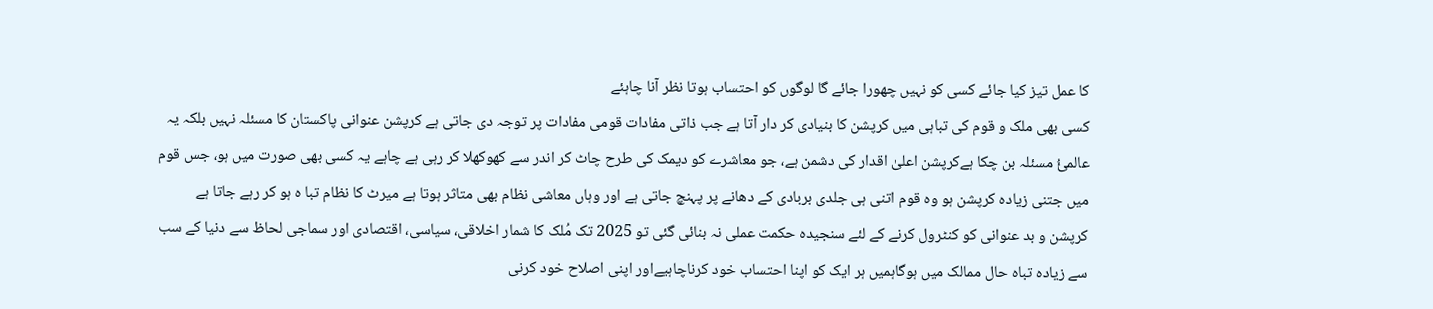کا عمل تیز کیا جائے کسی کو نہیں چھورا جائے گا لوگوں کو احتساب ہوتا نظر آنا چاہئے
کسی بھی ملک و قوم کی تباہی میں کرپشن کا بنیادی کر دار آتا ہے جب ذاتی مفادات قومی مفادات پر توجہ دی جاتی ہے کرپشن عنوانی پاکستان کا مسئلہ نہیں بلکہ یہ عالمئُ مسئلہ بن چکا ہےکرپشن اعلیٰ اقدار کی دشمن ہے، جو معاشرے کو دیمک کی طرح چاٹ کر اندر سے کھوکھلا کر رہی ہے چاہے یہ کسی بھی صورت میں ہو، جس قوم میں جتنی زیادہ کرپشن ہو وہ قوم اتنی ہی جلدی بربادی کے دھانے پر پہنچ جاتی ہے اور وہاں معاشی نظام بھی متاثر ہوتا ہے میرٹ کا نظام تبا ہ ہو کر رہے جاتا ہے
کرپشن و بد عنوانی کو کنٹرول کرنے کے لئے سنجیدہ حکمت عملی نہ بنائی گئی تو 2025 تک مُلک کا شمار اخلاقی، سیاسی، اقتصادی اور سماجی لحاظ سے دنیا کے سب سے زیادہ تباہ حال ممالک میں ہوگاہمیں ہر ایک کو اپنا احتساب خود کرناچاہیےاور اپنی اصلاح خود کرنی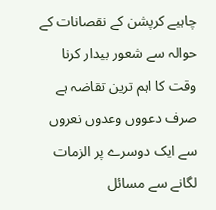چاہیے کرپشن کے نقصانات کے حوالہ سے شعور بیدار کرنا وقت کا اہم ترین تقاضہ ہے
صرف دعووں وعدوں نعروں سے ایک دوسرے پر الزمات لگانے سے مسائل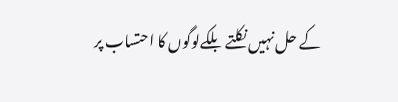کے حل نہیں نکلتے بلکےلوگوں کا احتساب پر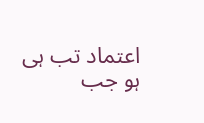اعتماد تب ہی ہو جب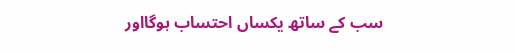سب کے ساتھ یکساں احتساب ہوگااور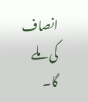انصاف کی ملے گا۔